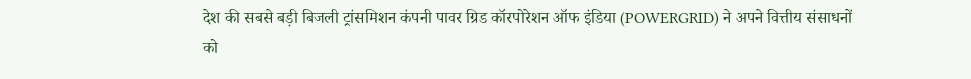देश की सबसे बड़ी बिजली ट्रांसमिशन कंपनी पावर ग्रिड कॉरपोरेशन ऑफ इंडिया (POWERGRID) ने अपने वित्तीय संसाधनों को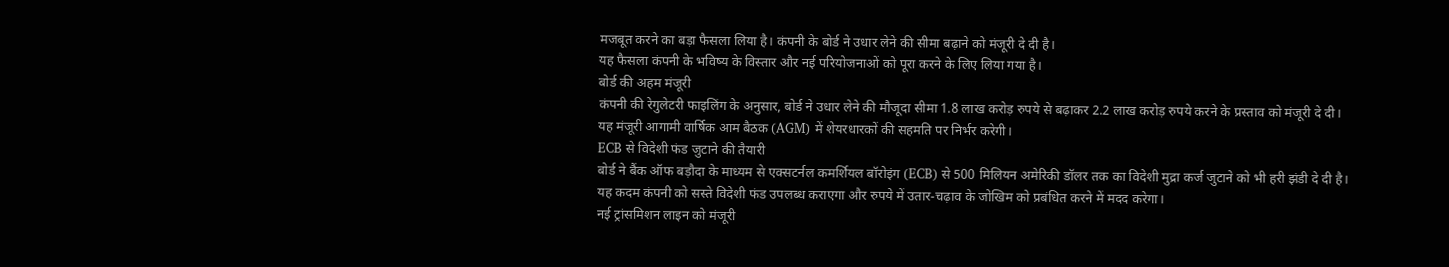मजबूत करने का बड़ा फैसला लिया है। कंपनी के बोर्ड ने उधार लेने की सीमा बढ़ाने को मंजूरी दे दी है।
यह फैसला कंपनी के भविष्य के विस्तार और नई परियोजनाओं को पूरा करने के लिए लिया गया है।
बोर्ड की अहम मंजूरी
कंपनी की रेगुलेटरी फाइलिंग के अनुसार, बोर्ड ने उधार लेने की मौजूदा सीमा 1.8 लाख करोड़ रुपये से बढ़ाकर 2.2 लाख करोड़ रुपये करने के प्रस्ताव को मंजूरी दे दी।
यह मंजूरी आगामी वार्षिक आम बैठक (AGM) में शेयरधारकों की सहमति पर निर्भर करेगी।
ECB से विदेशी फंड जुटाने की तैयारी
बोर्ड ने बैंक ऑफ बड़ौदा के माध्यम से एक्सटर्नल कमर्शियल बॉरोइंग (ECB) से 500 मिलियन अमेरिकी डॉलर तक का विदेशी मुद्रा कर्ज जुटाने को भी हरी झंडी दे दी है।
यह कदम कंपनी को सस्ते विदेशी फंड उपलब्ध कराएगा और रुपये में उतार-चढ़ाव के जोखिम को प्रबंधित करने में मदद करेगा।
नई ट्रांसमिशन लाइन को मंजूरी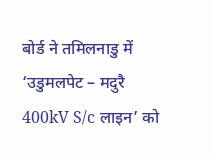बोर्ड ने तमिलनाडु में ‘उडुमलपेट – मदुरै 400kV S/c लाइन’ को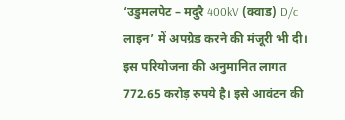‘उडुमलपेट – मदुरै 400kV (क्वाड) D/c लाइन’ में अपग्रेड करने की मंजूरी भी दी।
इस परियोजना की अनुमानित लागत 772.65 करोड़ रुपये है। इसे आवंटन की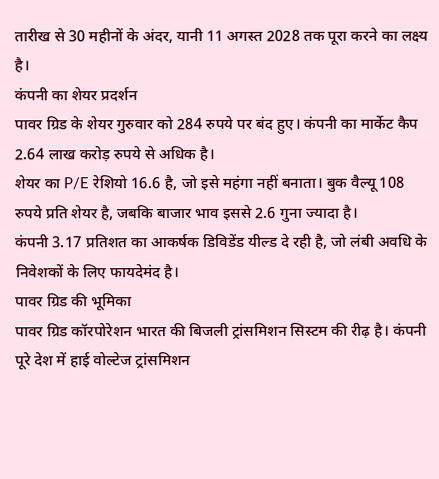तारीख से 30 महीनों के अंदर, यानी 11 अगस्त 2028 तक पूरा करने का लक्ष्य है।
कंपनी का शेयर प्रदर्शन
पावर ग्रिड के शेयर गुरुवार को 284 रुपये पर बंद हुए। कंपनी का मार्केट कैप 2.64 लाख करोड़ रुपये से अधिक है।
शेयर का P/E रेशियो 16.6 है, जो इसे महंगा नहीं बनाता। बुक वैल्यू 108 रुपये प्रति शेयर है, जबकि बाजार भाव इससे 2.6 गुना ज्यादा है।
कंपनी 3.17 प्रतिशत का आकर्षक डिविडेंड यील्ड दे रही है, जो लंबी अवधि के निवेशकों के लिए फायदेमंद है।
पावर ग्रिड की भूमिका
पावर ग्रिड कॉरपोरेशन भारत की बिजली ट्रांसमिशन सिस्टम की रीढ़ है। कंपनी पूरे देश में हाई वोल्टेज ट्रांसमिशन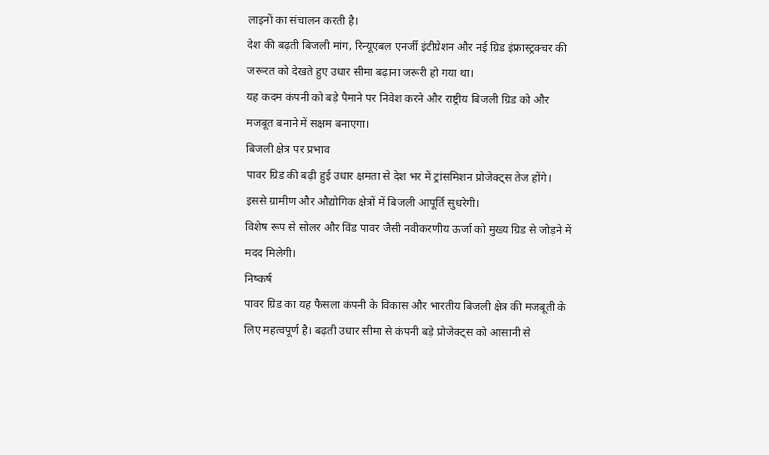लाइनों का संचालन करती है।
देश की बढ़ती बिजली मांग, रिन्यूएबल एनर्जी इंटीग्रेशन और नई ग्रिड इंफ्रास्ट्रक्चर की जरूरत को देखते हुए उधार सीमा बढ़ाना जरूरी हो गया था।
यह कदम कंपनी को बड़े पैमाने पर निवेश करने और राष्ट्रीय बिजली ग्रिड को और मजबूत बनाने में सक्षम बनाएगा।
बिजली क्षेत्र पर प्रभाव
पावर ग्रिड की बढ़ी हुई उधार क्षमता से देश भर में ट्रांसमिशन प्रोजेक्ट्स तेज होंगे। इससे ग्रामीण और औद्योगिक क्षेत्रों में बिजली आपूर्ति सुधरेगी।
विशेष रूप से सोलर और विंड पावर जैसी नवीकरणीय ऊर्जा को मुख्य ग्रिड से जोड़ने में मदद मिलेगी।
निष्कर्ष
पावर ग्रिड का यह फैसला कंपनी के विकास और भारतीय बिजली क्षेत्र की मजबूती के लिए महत्वपूर्ण है। बढ़ती उधार सीमा से कंपनी बड़े प्रोजेक्ट्स को आसानी से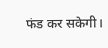फंड कर सकेगी।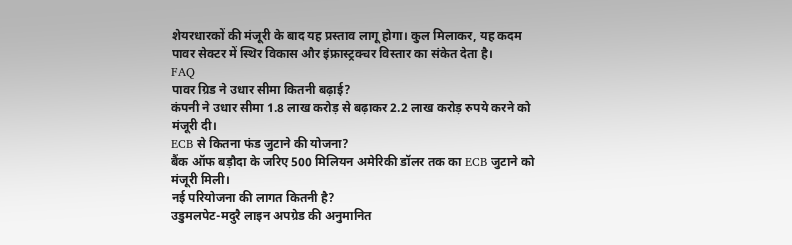शेयरधारकों की मंजूरी के बाद यह प्रस्ताव लागू होगा। कुल मिलाकर, यह कदम पावर सेक्टर में स्थिर विकास और इंफ्रास्ट्रक्चर विस्तार का संकेत देता है।
FAQ
पावर ग्रिड ने उधार सीमा कितनी बढ़ाई?
कंपनी ने उधार सीमा 1.8 लाख करोड़ से बढ़ाकर 2.2 लाख करोड़ रुपये करने को मंजूरी दी।
ECB से कितना फंड जुटाने की योजना?
बैंक ऑफ बड़ौदा के जरिए 500 मिलियन अमेरिकी डॉलर तक का ECB जुटाने को मंजूरी मिली।
नई परियोजना की लागत कितनी है?
उडुमलपेट-मदुरै लाइन अपग्रेड की अनुमानित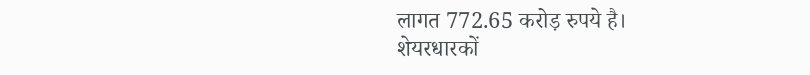लागत 772.65 करोड़ रुपये है।
शेयरधारकों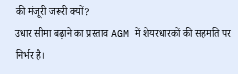की मंजूरी जरूरी क्यों?
उधार सीमा बढ़ाने का प्रस्ताव AGM में शेयरधारकों की सहमति पर निर्भर है।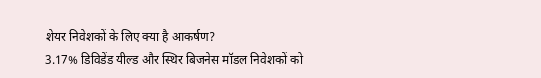शेयर निवेशकों के लिए क्या है आकर्षण?
3.17% डिविडेंड यील्ड और स्थिर बिजनेस मॉडल निवेशकों को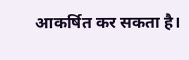आकर्षित कर सकता है।